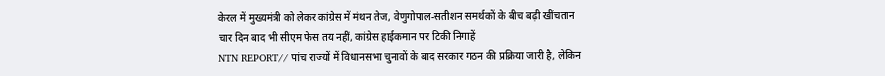केरल में मुख्यमंत्री को लेकर कांग्रेस में मंथन तेज, वेणुगोपाल-सतीशन समर्थकों के बीच बढ़ी खींचतान
चार दिन बाद भी सीएम फेस तय नहीं, कांग्रेस हाईकमान पर टिकी निगाहें
NTN REPORT// पांच राज्यों में विधानसभा चुनावों के बाद सरकार गठन की प्रक्रिया जारी है, लेकिन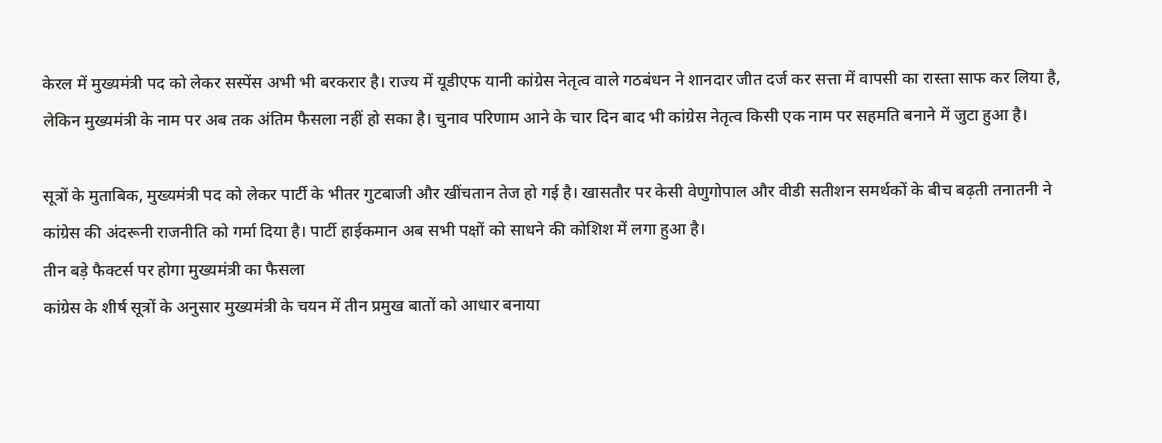केरल में मुख्यमंत्री पद को लेकर सस्पेंस अभी भी बरकरार है। राज्य में यूडीएफ यानी कांग्रेस नेतृत्व वाले गठबंधन ने शानदार जीत दर्ज कर सत्ता में वापसी का रास्ता साफ कर लिया है, लेकिन मुख्यमंत्री के नाम पर अब तक अंतिम फैसला नहीं हो सका है। चुनाव परिणाम आने के चार दिन बाद भी कांग्रेस नेतृत्व किसी एक नाम पर सहमति बनाने में जुटा हुआ है।

सूत्रों के मुताबिक, मुख्यमंत्री पद को लेकर पार्टी के भीतर गुटबाजी और खींचतान तेज हो गई है। खासतौर पर केसी वेणुगोपाल और वीडी सतीशन समर्थकों के बीच बढ़ती तनातनी ने कांग्रेस की अंदरूनी राजनीति को गर्मा दिया है। पार्टी हाईकमान अब सभी पक्षों को साधने की कोशिश में लगा हुआ है।
तीन बड़े फैक्टर्स पर होगा मुख्यमंत्री का फैसला
कांग्रेस के शीर्ष सूत्रों के अनुसार मुख्यमंत्री के चयन में तीन प्रमुख बातों को आधार बनाया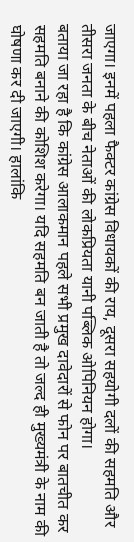जाएगा। इनमें पहला फैक्टर कांग्रेस विधायकों की राय, दूसरा सहयोगी दलों की सहमति और तीसरा जनता के बीच नेताओं की लोकप्रियता यानी पब्लिक ओपिनियन होगा।
बताया जा रहा है कि कांग्रेस आलाकमान पहले सभी प्रमुख दावेदारों से फोन पर बातचीत कर सहमति बनाने की कोशिश करेगा। यदि सहमति बन जाती है तो जल्द ही मुख्यमंत्री के नाम की घोषणा कर दी जाएगी। हालांकि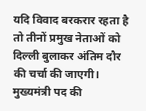यदि विवाद बरकरार रहता है तो तीनों प्रमुख नेताओं को दिल्ली बुलाकर अंतिम दौर की चर्चा की जाएगी।
मुख्यमंत्री पद की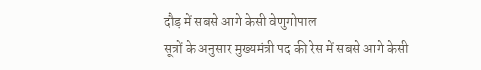दौड़ में सबसे आगे केसी वेणुगोपाल
सूत्रों के अनुसार मुख्यमंत्री पद की रेस में सबसे आगे केसी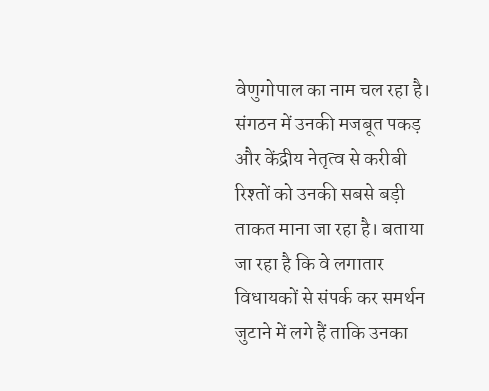वेणुगोपाल का नाम चल रहा है। संगठन में उनकी मजबूत पकड़ और केंद्रीय नेतृत्व से करीबी रिश्तों को उनकी सबसे बड़ी ताकत माना जा रहा है। बताया जा रहा है कि वे लगातार विधायकों से संपर्क कर समर्थन जुटाने में लगे हैं ताकि उनका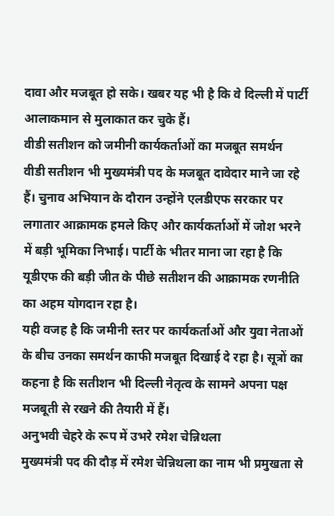दावा और मजबूत हो सके। खबर यह भी है कि वे दिल्ली में पार्टी आलाकमान से मुलाकात कर चुके हैं।
वीडी सतीशन को जमीनी कार्यकर्ताओं का मजबूत समर्थन
वीडी सतीशन भी मुख्यमंत्री पद के मजबूत दावेदार माने जा रहे हैं। चुनाव अभियान के दौरान उन्होंने एलडीएफ सरकार पर लगातार आक्रामक हमले किए और कार्यकर्ताओं में जोश भरने में बड़ी भूमिका निभाई। पार्टी के भीतर माना जा रहा है कि यूडीएफ की बड़ी जीत के पीछे सतीशन की आक्रामक रणनीति का अहम योगदान रहा है।
यही वजह है कि जमीनी स्तर पर कार्यकर्ताओं और युवा नेताओं के बीच उनका समर्थन काफी मजबूत दिखाई दे रहा है। सूत्रों का कहना है कि सतीशन भी दिल्ली नेतृत्व के सामने अपना पक्ष मजबूती से रखने की तैयारी में हैं।
अनुभवी चेहरे के रूप में उभरे रमेश चेन्निथला
मुख्यमंत्री पद की दौड़ में रमेश चेन्निथला का नाम भी प्रमुखता से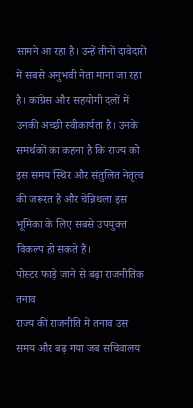सामने आ रहा है। उन्हें तीनों दावेदारों में सबसे अनुभवी नेता माना जा रहा है। कांग्रेस और सहयोगी दलों में उनकी अच्छी स्वीकार्यता है। उनके समर्थकों का कहना है कि राज्य को इस समय स्थिर और संतुलित नेतृत्व की जरूरत है और चेन्निथला इस भूमिका के लिए सबसे उपयुक्त विकल्प हो सकते हैं।
पोस्टर फाड़े जाने से बढ़ा राजनीतिक तनाव
राज्य की राजनीति में तनाव उस समय और बढ़ गया जब सचिवालय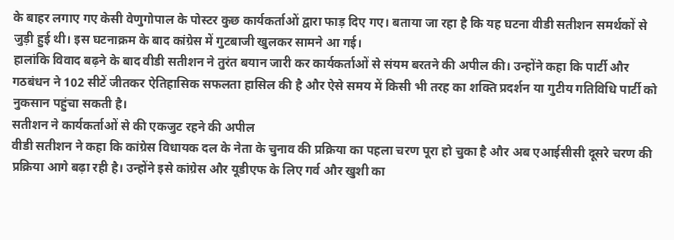के बाहर लगाए गए केसी वेणुगोपाल के पोस्टर कुछ कार्यकर्ताओं द्वारा फाड़ दिए गए। बताया जा रहा है कि यह घटना वीडी सतीशन समर्थकों से जुड़ी हुई थी। इस घटनाक्रम के बाद कांग्रेस में गुटबाजी खुलकर सामने आ गई।
हालांकि विवाद बढ़ने के बाद वीडी सतीशन ने तुरंत बयान जारी कर कार्यकर्ताओं से संयम बरतने की अपील की। उन्होंने कहा कि पार्टी और गठबंधन ने 102 सीटें जीतकर ऐतिहासिक सफलता हासिल की है और ऐसे समय में किसी भी तरह का शक्ति प्रदर्शन या गुटीय गतिविधि पार्टी को नुकसान पहुंचा सकती है।
सतीशन ने कार्यकर्ताओं से की एकजुट रहने की अपील
वीडी सतीशन ने कहा कि कांग्रेस विधायक दल के नेता के चुनाव की प्रक्रिया का पहला चरण पूरा हो चुका है और अब एआईसीसी दूसरे चरण की प्रक्रिया आगे बढ़ा रही है। उन्होंने इसे कांग्रेस और यूडीएफ के लिए गर्व और खुशी का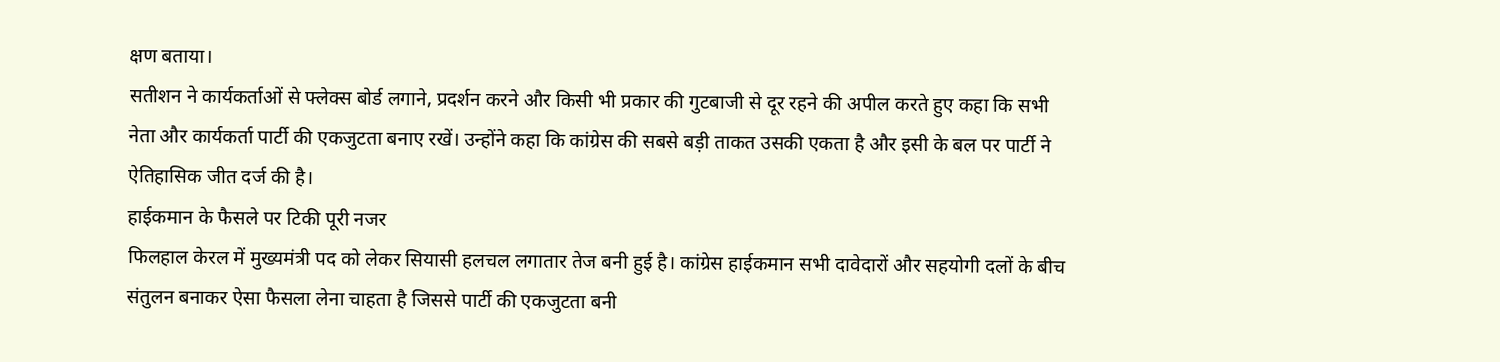क्षण बताया।
सतीशन ने कार्यकर्ताओं से फ्लेक्स बोर्ड लगाने, प्रदर्शन करने और किसी भी प्रकार की गुटबाजी से दूर रहने की अपील करते हुए कहा कि सभी नेता और कार्यकर्ता पार्टी की एकजुटता बनाए रखें। उन्होंने कहा कि कांग्रेस की सबसे बड़ी ताकत उसकी एकता है और इसी के बल पर पार्टी ने ऐतिहासिक जीत दर्ज की है।
हाईकमान के फैसले पर टिकी पूरी नजर
फिलहाल केरल में मुख्यमंत्री पद को लेकर सियासी हलचल लगातार तेज बनी हुई है। कांग्रेस हाईकमान सभी दावेदारों और सहयोगी दलों के बीच संतुलन बनाकर ऐसा फैसला लेना चाहता है जिससे पार्टी की एकजुटता बनी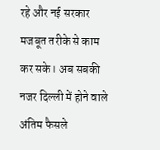रहे और नई सरकार मजबूत तरीके से काम कर सके। अब सबकी नजर दिल्ली में होने वाले अंतिम फैसले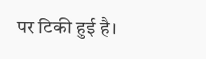पर टिकी हुई है।